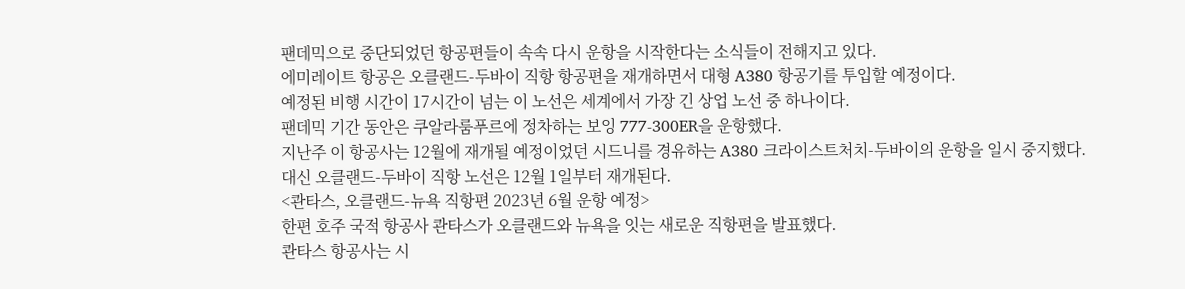팬데믹으로 중단되었던 항공편들이 속속 다시 운항을 시작한다는 소식들이 전해지고 있다.
에미레이트 항공은 오클랜드-두바이 직항 항공편을 재개하면서 대형 A380 항공기를 투입할 예정이다.
예정된 비행 시간이 17시간이 넘는 이 노선은 세계에서 가장 긴 상업 노선 중 하나이다.
팬데믹 기간 동안은 쿠알라룸푸르에 정차하는 보잉 777-300ER을 운항했다.
지난주 이 항공사는 12월에 재개될 예정이었던 시드니를 경유하는 A380 크라이스트처치-두바이의 운항을 일시 중지했다.
대신 오클랜드-두바이 직항 노선은 12월 1일부터 재개된다.
<콴타스, 오클랜드-뉴욕 직항편 2023년 6월 운항 예정>
한편 호주 국적 항공사 콴타스가 오클랜드와 뉴욕을 잇는 새로운 직항편을 발표했다.
콴타스 항공사는 시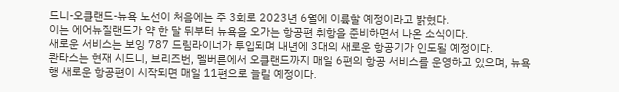드니-오클랜드-뉴욕 노선이 처음에는 주 3회로 2023년 6월에 이륙할 예정이라고 밝혔다.
이는 에어뉴질랜드가 약 한 달 뒤부터 뉴욕을 오가는 항공편 취항을 준비하면서 나온 소식이다.
새로운 서비스는 보잉 787 드림라이너가 투입되며 내년에 3대의 새로운 항공기가 인도될 예정이다.
콴타스는 현재 시드니, 브리즈번, 멜버른에서 오클랜드까지 매일 6편의 항공 서비스를 운영하고 있으며, 뉴욕행 새로운 항공편이 시작되면 매일 11편으로 늘릴 예정이다.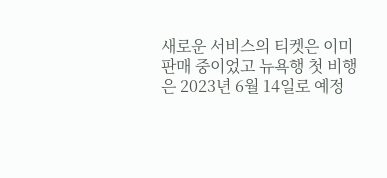새로운 서비스의 티켓은 이미 판매 중이었고 뉴욕행 첫 비행은 2023년 6월 14일로 예정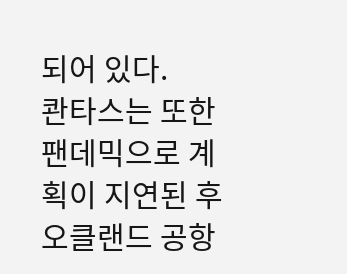되어 있다.
콴타스는 또한 팬데믹으로 계획이 지연된 후 오클랜드 공항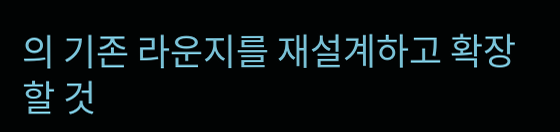의 기존 라운지를 재설계하고 확장할 것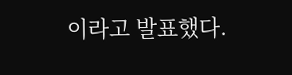이라고 발표했다.